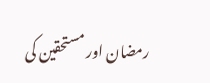رمضان اور مستحقین کی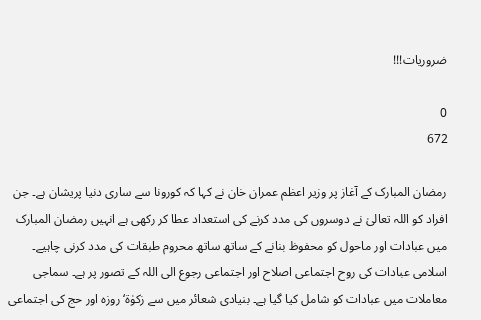ضروریات!!!

0
672

رمضان المبارک کے آغاز پر وزیر اعظم عمران خان نے کہا کہ کورونا سے ساری دنیا پریشان ہے۔ جن افراد کو اللہ تعالیٰ نے دوسروں کی مدد کرنے کی استعداد عطا کر رکھی ہے انہیں رمضان المبارک میں عبادات اور ماحول کو محفوظ بنانے کے ساتھ ساتھ محروم طبقات کی مدد کرنی چاہیے۔ اسلامی عبادات کی روح اجتماعی اصلاح اور اجتماعی رجوع الی اللہ کے تصور پر ہے۔ سماجی معاملات میں عبادات کو شامل کیا گیا ہے۔ بنیادی شعائر میں سے زکوٰة‘ روزہ اور حج کی اجتماعی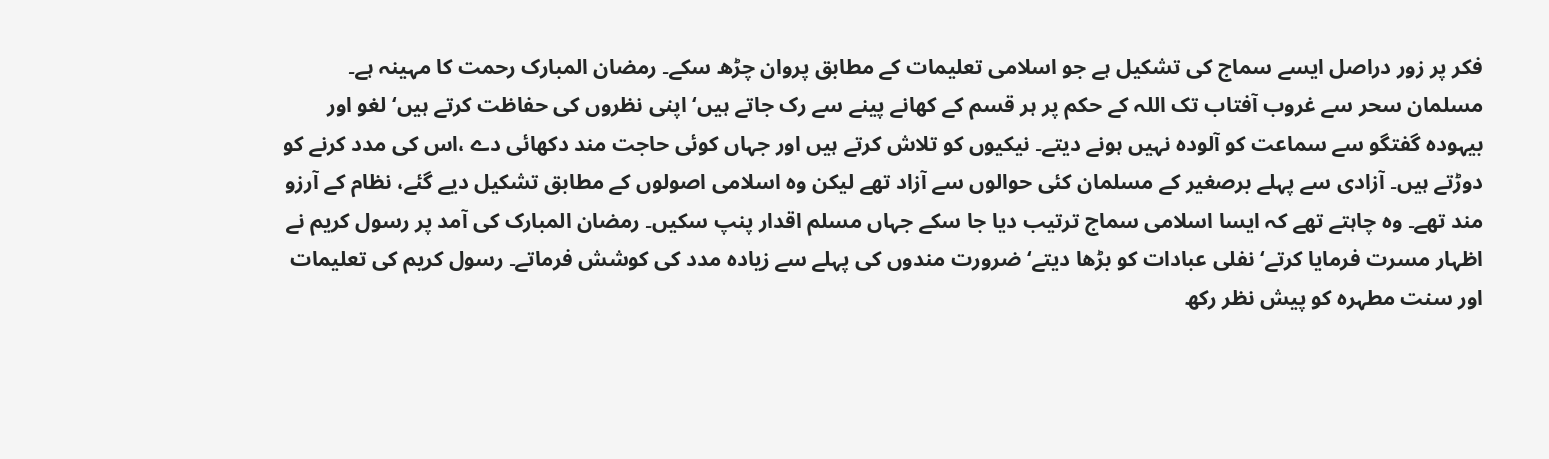فکر پر زور دراصل ایسے سماج کی تشکیل ہے جو اسلامی تعلیمات کے مطابق پروان چڑھ سکے۔ رمضان المبارک رحمت کا مہینہ ہے۔ مسلمان سحر سے غروب آفتاب تک اللہ کے حکم پر ہر قسم کے کھانے پینے سے رک جاتے ہیں‘ اپنی نظروں کی حفاظت کرتے ہیں‘ لغو اور بیہودہ گفتگو سے سماعت کو آلودہ نہیں ہونے دیتے۔ نیکیوں کو تلاش کرتے ہیں اور جہاں کوئی حاجت مند دکھائی دے ،اس کی مدد کرنے کو دوڑتے ہیں۔ آزادی سے پہلے برصغیر کے مسلمان کئی حوالوں سے آزاد تھے لیکن وہ اسلامی اصولوں کے مطابق تشکیل دیے گئے، نظام کے آرزو مند تھے۔ وہ چاہتے تھے کہ ایسا اسلامی سماج ترتیب دیا جا سکے جہاں مسلم اقدار پنپ سکیں۔ رمضان المبارک کی آمد پر رسول کریم نے اظہار مسرت فرمایا کرتے‘ نفلی عبادات کو بڑھا دیتے‘ ضرورت مندوں کی پہلے سے زیادہ مدد کی کوشش فرماتے۔ رسول کریم کی تعلیمات اور سنت مطہرہ کو پیش نظر رکھ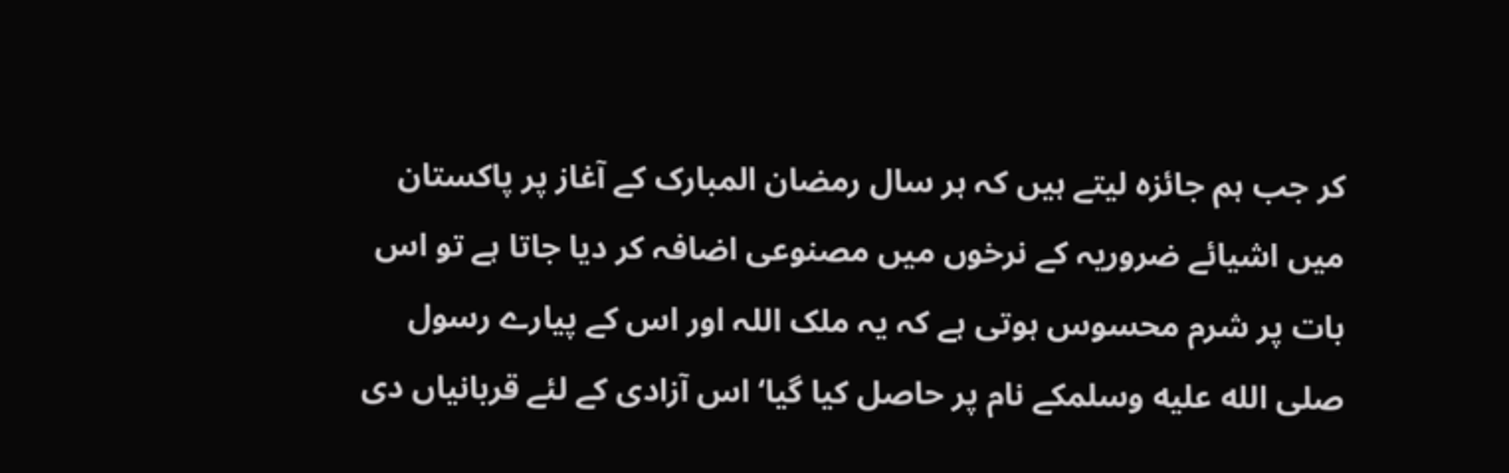کر جب ہم جائزہ لیتے ہیں کہ ہر سال رمضان المبارک کے آغاز پر پاکستان میں اشیائے ضروریہ کے نرخوں میں مصنوعی اضافہ کر دیا جاتا ہے تو اس بات پر شرم محسوس ہوتی ہے کہ یہ ملک اللہ اور اس کے پیارے رسول صلى الله عليه وسلمکے نام پر حاصل کیا گیا‘ اس آزادی کے لئے قربانیاں دی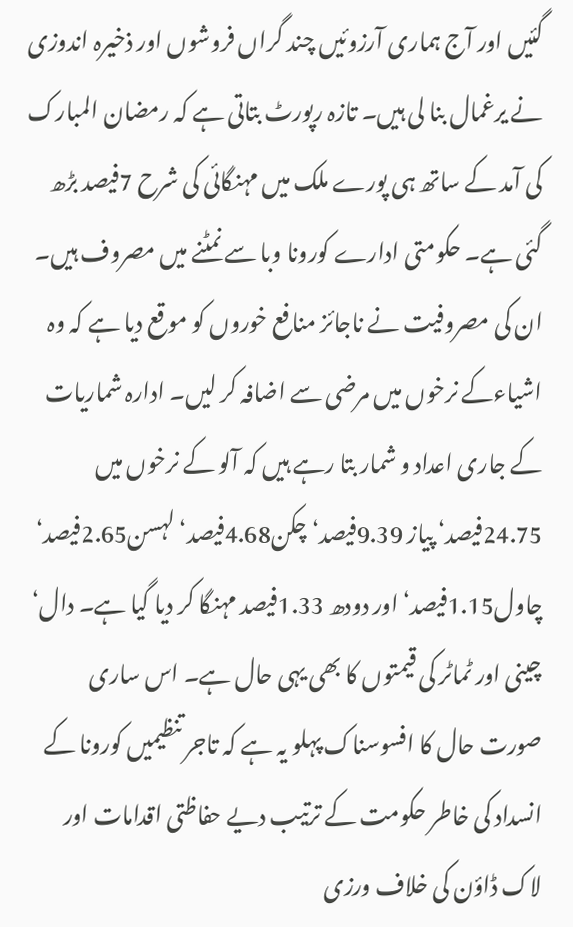گئیں اور آج ہماری آرزوئیں چند گراں فروشوں اور ذخیرہ اندوزی نے یرغمال بنا لی ہیں۔ تازہ رپورٹ بتاتی ہے کہ رمضان المبارک کی آمد کے ساتھ ہی پورے ملک میں مہنگائی کی شرح 7فیصد بڑھ گئی ہے۔ حکومتی ادارے کورونا وبا سے نمٹنے میں مصروف ہیں۔ ان کی مصروفیت نے ناجائز منافع خوروں کو موقع دیا ہے کہ وہ اشیاءکے نرخوں میں مرضی سے اضافہ کر لیں۔ ادارہ شماریات کے جاری اعداد و شمار بتا رہے ہیں کہ آلو کے نرخوں میں 24.75فیصد‘ پیاز 9.39فیصد‘ چکن4.68فیصد‘ لہسن2.65فیصد‘ چاول1.15فیصد‘ اور دودھ 1.33فیصد مہنگا کر دیا گیا ہے۔ دال‘ چینی اور ٹماٹر کی قیمتوں کا بھی یہی حال ہے۔ اس ساری صورت حال کا افسوسناک پہلو یہ ہے کہ تاجر تنظیمیں کورونا کے انسداد کی خاطر حکومت کے ترتیب دیے حفاظتی اقدامات اور لاک ڈاؤن کی خلاف ورزی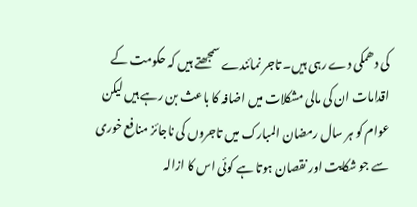کی دھمکی دے رہی ہیں۔ تاجر نمائندے سمجھتے ہیں کہ حکومت کے اقدامات ان کی مالی مشکلات میں اضافہ کا باعث بن رہے ہیں لیکن عوام کو ہر سال رمضان المبارک میں تاجروں کی ناجائز منافع خوری سے جو شکایت اور نقصان ہوتا ہے کوئی اس کا ازالہ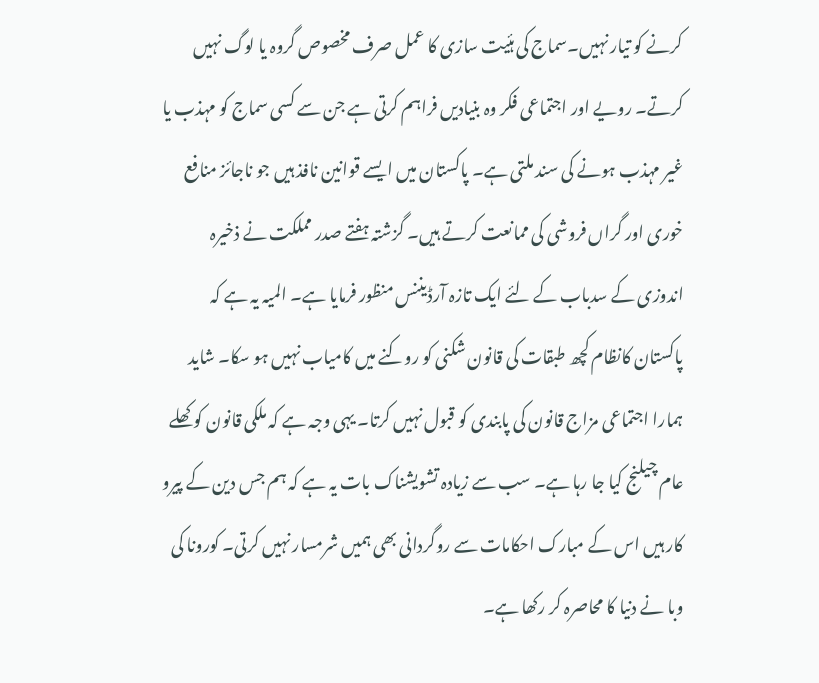کرنے کو تیار نہیں۔سماج کی ہئیت سازی کا عمل صرف مخصوص گروہ یا لوگ نہیں کرتے۔ رویے اور اجتماعی فکر وہ بنیادیں فراہم کرتی ہے جن سے کسی سماج کو مہذب یا غیر مہذب ہونے کی سند ملتی ہے۔ پاکستان میں ایسے قوانین نافذ ہیں جو ناجائز منافع خوری اور گراں فروشی کی ممانعت کرتے ہیں۔ گزشتہ ہفتے صدر مملکت نے ذخیرہ اندوزی کے سدباب کے لئے ایک تازہ آرڈیننس منظور فرمایا ہے۔ المیہ یہ ہے کہ پاکستان کانظام کچھ طبقات کی قانون شکنی کو روکنے میں کامیاب نہیں ہو سکا۔ شاید ہمارا اجتماعی مزاج قانون کی پابندی کو قبول نہیں کرتا۔ یہی وجہ ہے کہ ملکی قانون کو کھلے عام چیلنج کیا جا رہا ہے۔ سب سے زیادہ تشویشناک بات یہ ہے کہ ہم جس دین کے پیرو کار ہیں اس کے مبارک احکامات سے روگردانی بھی ہمیں شرمسار نہیں کرتی۔ کورونا کی وبا نے دنیا کا محاصرہ کر رکھا ہے۔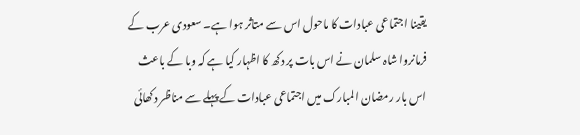یقینا اجتماعی عبادات کا ماحول اس سے متاثر ہوا ہے۔ سعودی عرب کے فرمانروا شاہ سلمان نے اس بات پر دکھ کا اظہار کیا ہے کہ وبا کے باعث اس بار رمضان المبارک میں اجتماعی عبادات کے پہلے سے مناظر دکھائی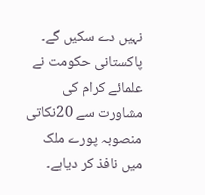نہیں دے سکیں گے۔ پاکستانی حکومت نے علمائے کرام کی مشاورت سے 20نکاتی منصوبہ پورے ملک میں نافذ کر دیاہے۔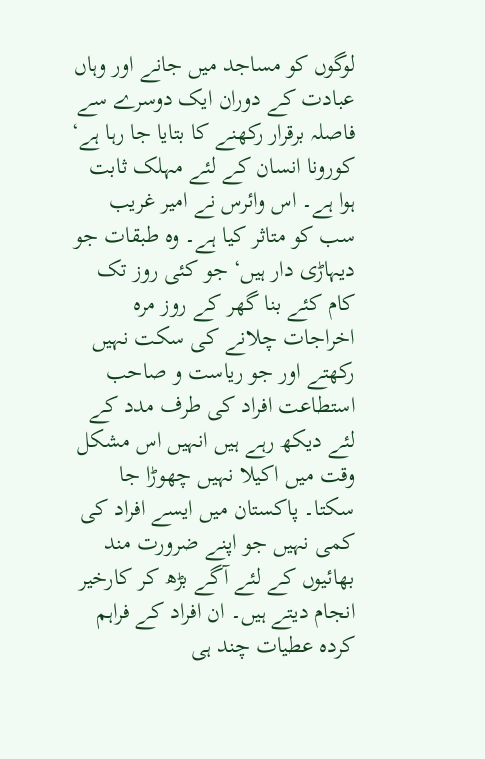لوگوں کو مساجد میں جانے اور وہاں عبادت کے دوران ایک دوسرے سے فاصلہ برقرار رکھنے کا بتایا جا رہا ہے‘ کورونا انسان کے لئے مہلک ثابت ہوا ہے۔ اس وائرس نے امیر غریب سب کو متاثر کیا ہے۔ وہ طبقات جو دیہاڑی دار ہیں‘ جو کئی روز تک کام کئے بنا گھر کے روز مرہ اخراجات چلانے کی سکت نہیں رکھتے اور جو ریاست و صاحب استطاعت افراد کی طرف مدد کے لئے دیکھ رہے ہیں انہیں اس مشکل وقت میں اکیلا نہیں چھوڑا جا سکتا۔ پاکستان میں ایسے افراد کی کمی نہیں جو اپنے ضرورت مند بھائیوں کے لئے آگے بڑھ کر کارخیر انجام دیتے ہیں۔ ان افراد کے فراہم کردہ عطیات چند ہی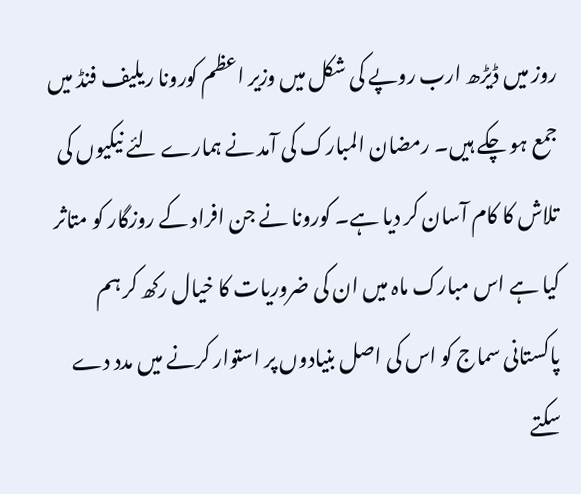روز میں ڈیڑھ ارب روپے کی شکل میں وزیر اعظم کورونا ریلیف فنڈ میں جمع ہو چکے ہیں۔ رمضان المبارک کی آمد نے ہمارے لئے نیکیوں کی تلاش کا کام آسان کر دیا ہے۔ کورونا نے جن افراد کے روزگار کو متاثر کیا ہے اس مبارک ماہ میں ان کی ضروریات کا خیال رکھ کر ہم پاکستانی سماج کو اس کی اصل بنیادوں پر استوار کرنے میں مدد دے سکتے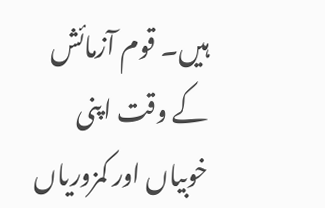ہیں۔ قوم آزمائش کے وقت اپنی خوبیاں اور کمزوریاں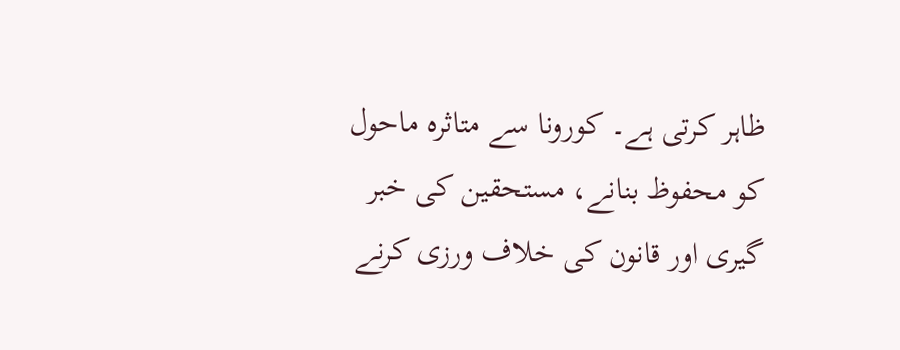ظاہر کرتی ہے۔ کورونا سے متاثرہ ماحول کو محفوظ بنانے، مستحقین کی خبر گیری اور قانون کی خلاف ورزی کرنے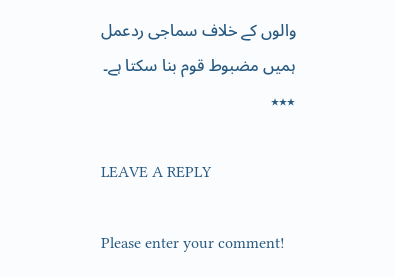والوں کے خلاف سماجی ردعمل ہمیں مضبوط قوم بنا سکتا ہے۔
٭٭٭

LEAVE A REPLY

Please enter your comment!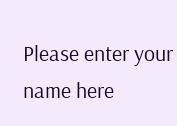Please enter your name here